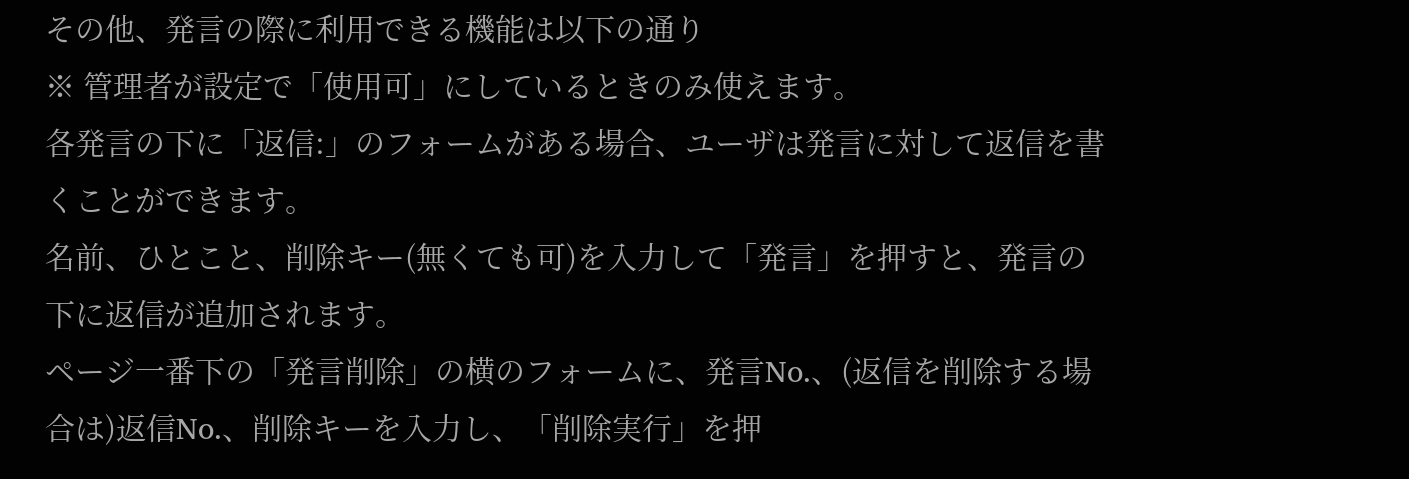その他、発言の際に利用できる機能は以下の通り
※ 管理者が設定で「使用可」にしているときのみ使えます。
各発言の下に「返信:」のフォームがある場合、ユーザは発言に対して返信を書くことができます。
名前、ひとこと、削除キー(無くても可)を入力して「発言」を押すと、発言の下に返信が追加されます。
ページ一番下の「発言削除」の横のフォームに、発言No.、(返信を削除する場合は)返信No.、削除キーを入力し、「削除実行」を押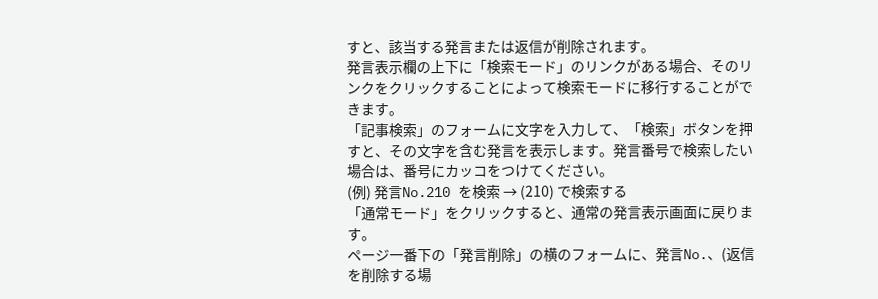すと、該当する発言または返信が削除されます。
発言表示欄の上下に「検索モード」のリンクがある場合、そのリンクをクリックすることによって検索モードに移行することができます。
「記事検索」のフォームに文字を入力して、「検索」ボタンを押すと、その文字を含む発言を表示します。発言番号で検索したい場合は、番号にカッコをつけてください。
(例) 発言No.210 を検索 → (210) で検索する
「通常モード」をクリックすると、通常の発言表示画面に戻ります。
ページ一番下の「発言削除」の横のフォームに、発言No.、(返信を削除する場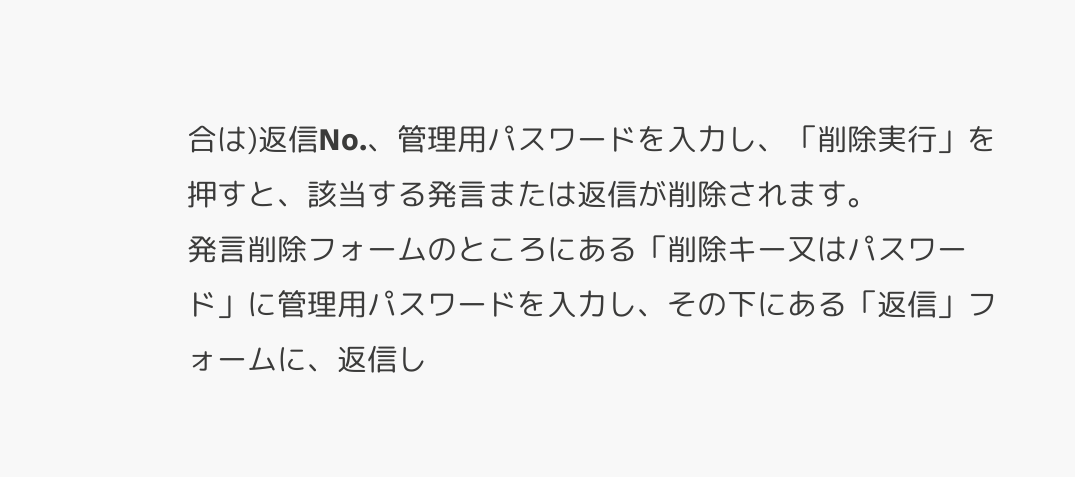合は)返信No.、管理用パスワードを入力し、「削除実行」を押すと、該当する発言または返信が削除されます。
発言削除フォームのところにある「削除キー又はパスワード」に管理用パスワードを入力し、その下にある「返信」フォームに、返信し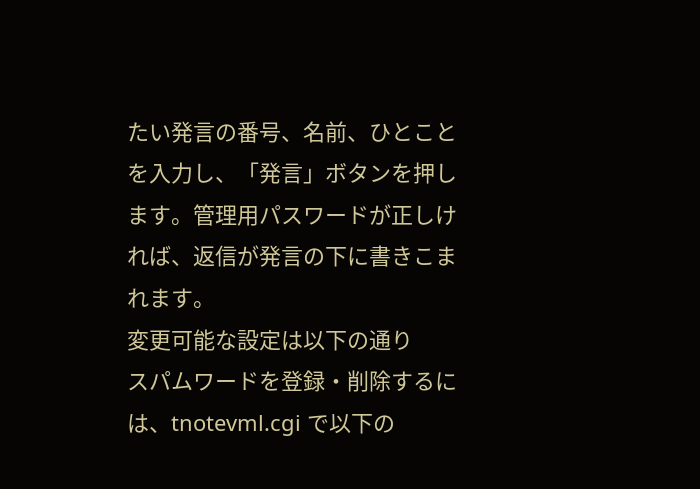たい発言の番号、名前、ひとことを入力し、「発言」ボタンを押します。管理用パスワードが正しければ、返信が発言の下に書きこまれます。
変更可能な設定は以下の通り
スパムワードを登録・削除するには、tnotevml.cgi で以下の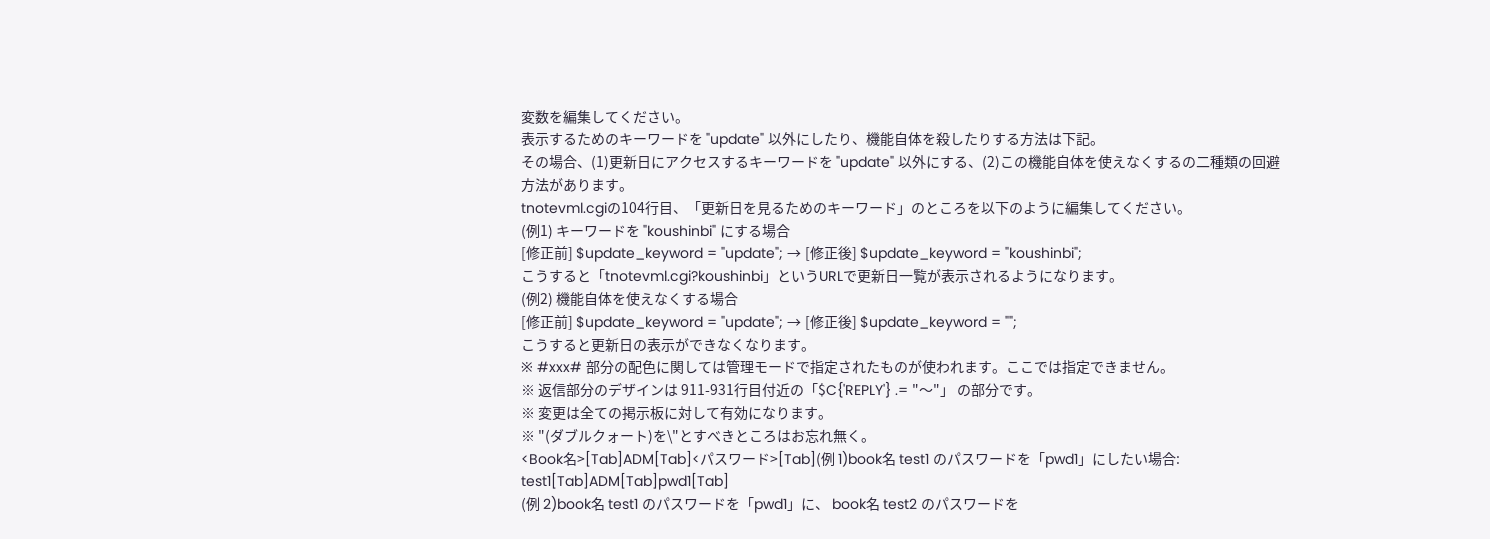変数を編集してください。
表示するためのキーワードを "update" 以外にしたり、機能自体を殺したりする方法は下記。
その場合、(1)更新日にアクセスするキーワードを "update" 以外にする、(2)この機能自体を使えなくするの二種類の回避方法があります。
tnotevml.cgiの104行目、「更新日を見るためのキーワード」のところを以下のように編集してください。
(例1) キーワードを "koushinbi" にする場合
[修正前] $update_keyword = "update"; → [修正後] $update_keyword = "koushinbi";
こうすると「tnotevml.cgi?koushinbi」というURLで更新日一覧が表示されるようになります。
(例2) 機能自体を使えなくする場合
[修正前] $update_keyword = "update"; → [修正後] $update_keyword = "";
こうすると更新日の表示ができなくなります。
※ #xxx# 部分の配色に関しては管理モードで指定されたものが使われます。ここでは指定できません。
※ 返信部分のデザインは 911-931行目付近の「$C{'REPLY'} .= "〜"」 の部分です。
※ 変更は全ての掲示板に対して有効になります。
※ "(ダブルクォート)を\"とすべきところはお忘れ無く。
<Book名>[Tab]ADM[Tab]<パスワード>[Tab](例 1)book名 test1 のパスワードを「pwd1」にしたい場合:
test1[Tab]ADM[Tab]pwd1[Tab]
(例 2)book名 test1 のパスワードを「pwd1」に、 book名 test2 のパスワードを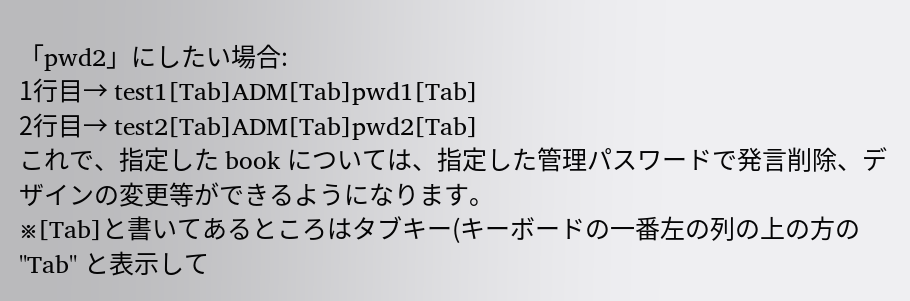「pwd2」にしたい場合:
1行目→ test1[Tab]ADM[Tab]pwd1[Tab]
2行目→ test2[Tab]ADM[Tab]pwd2[Tab]
これで、指定した book については、指定した管理パスワードで発言削除、デザインの変更等ができるようになります。
※[Tab]と書いてあるところはタブキー(キーボードの一番左の列の上の方の "Tab" と表示して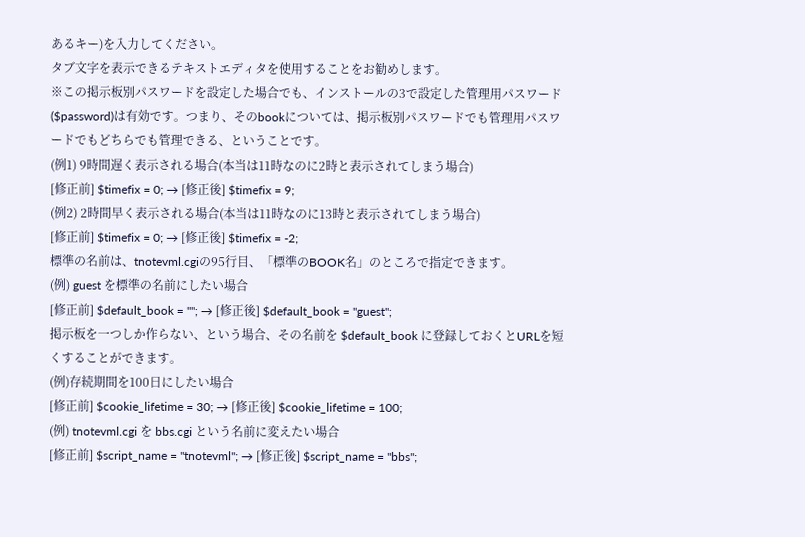あるキー)を入力してください。
タブ文字を表示できるテキストエディタを使用することをお勧めします。
※この掲示板別パスワードを設定した場合でも、インストールの3で設定した管理用パスワード($password)は有効です。つまり、そのbookについては、掲示板別パスワードでも管理用パスワードでもどちらでも管理できる、ということです。
(例1) 9時間遅く表示される場合(本当は11時なのに2時と表示されてしまう場合)
[修正前] $timefix = 0; → [修正後] $timefix = 9;
(例2) 2時間早く表示される場合(本当は11時なのに13時と表示されてしまう場合)
[修正前] $timefix = 0; → [修正後] $timefix = -2;
標準の名前は、tnotevml.cgiの95行目、「標準のBOOK名」のところで指定できます。
(例) guest を標準の名前にしたい場合
[修正前] $default_book = ""; → [修正後] $default_book = "guest";
掲示板を一つしか作らない、という場合、その名前を $default_book に登録しておくとURLを短くすることができます。
(例)存続期間を100日にしたい場合
[修正前] $cookie_lifetime = 30; → [修正後] $cookie_lifetime = 100;
(例) tnotevml.cgi を bbs.cgi という名前に変えたい場合
[修正前] $script_name = "tnotevml"; → [修正後] $script_name = "bbs";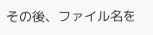その後、ファイル名を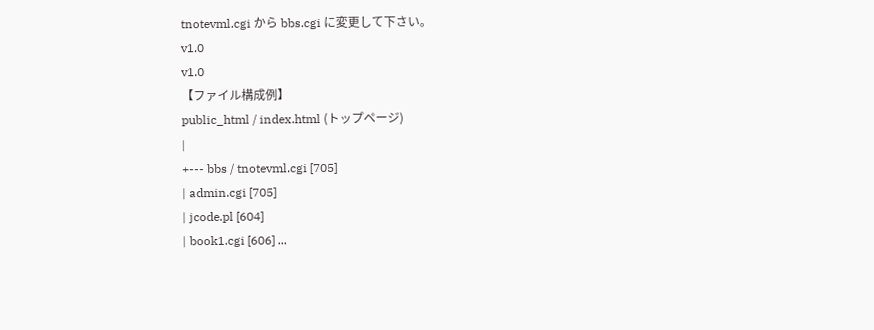tnotevml.cgi から bbs.cgi に変更して下さい。
v1.0
v1.0
【ファイル構成例】
public_html / index.html (トップページ)
|
+--- bbs / tnotevml.cgi [705]
| admin.cgi [705]
| jcode.pl [604]
| book1.cgi [606] ...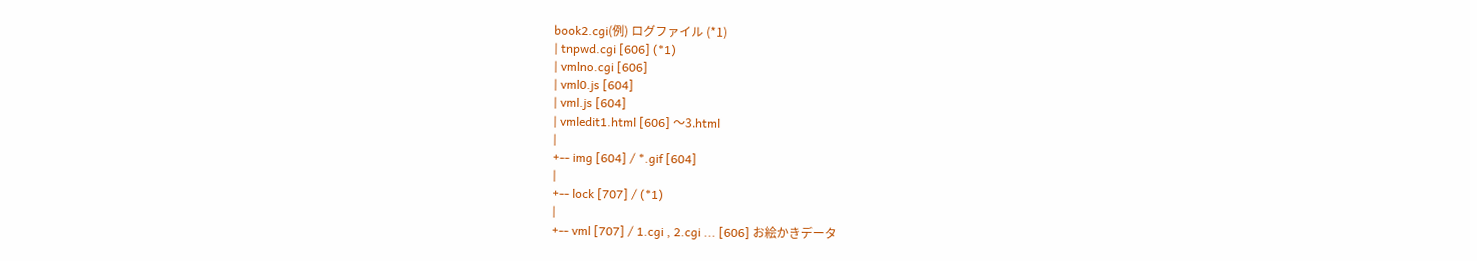book2.cgi(例) ログファイル (*1)
| tnpwd.cgi [606] (*1)
| vmlno.cgi [606]
| vml0.js [604]
| vml.js [604]
| vmledit1.html [606] 〜3.html
|
+-- img [604] / *.gif [604]
|
+-- lock [707] / (*1)
|
+-- vml [707] / 1.cgi , 2.cgi ... [606] お絵かきデータ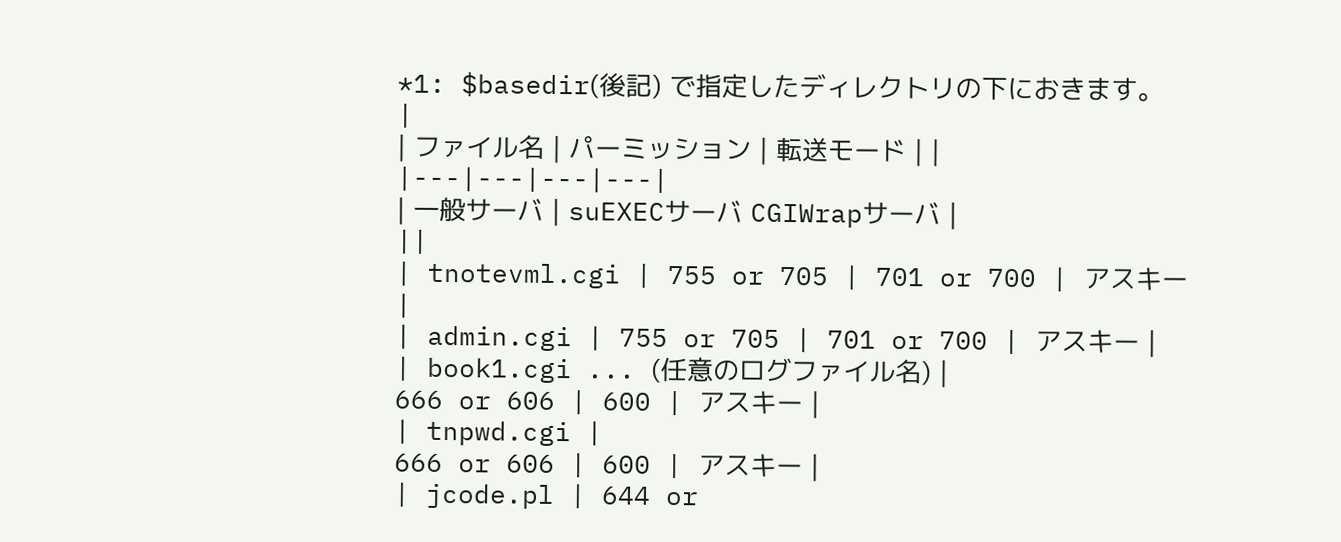*1: $basedir(後記) で指定したディレクトリの下におきます。
|
| ファイル名 | パーミッション | 転送モード | |
|---|---|---|---|
| 一般サーバ | suEXECサーバ CGIWrapサーバ |
||
| tnotevml.cgi | 755 or 705 | 701 or 700 | アスキー |
| admin.cgi | 755 or 705 | 701 or 700 | アスキー |
| book1.cgi ... (任意のログファイル名) |
666 or 606 | 600 | アスキー |
| tnpwd.cgi |
666 or 606 | 600 | アスキー |
| jcode.pl | 644 or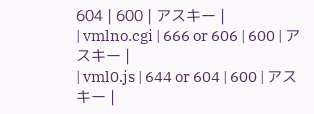604 | 600 | アスキー |
| vmlno.cgi | 666 or 606 | 600 | アスキー |
| vml0.js | 644 or 604 | 600 | アスキー |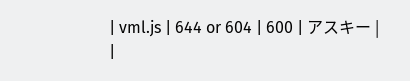| vml.js | 644 or 604 | 600 | アスキー |
|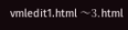vmledit1.html 〜3.html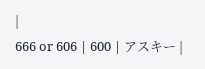|
666 or 606 | 600 | アスキー |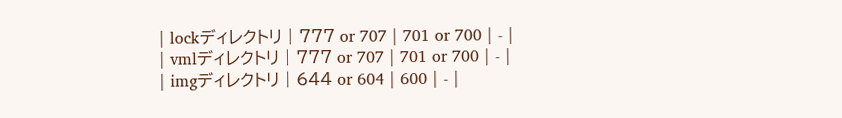| lockディレクトリ | 777 or 707 | 701 or 700 | - |
| vmlディレクトリ | 777 or 707 | 701 or 700 | - |
| imgディレクトリ | 644 or 604 | 600 | - |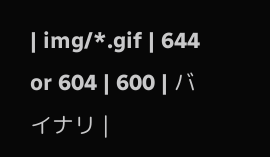| img/*.gif | 644 or 604 | 600 | バイナリ |